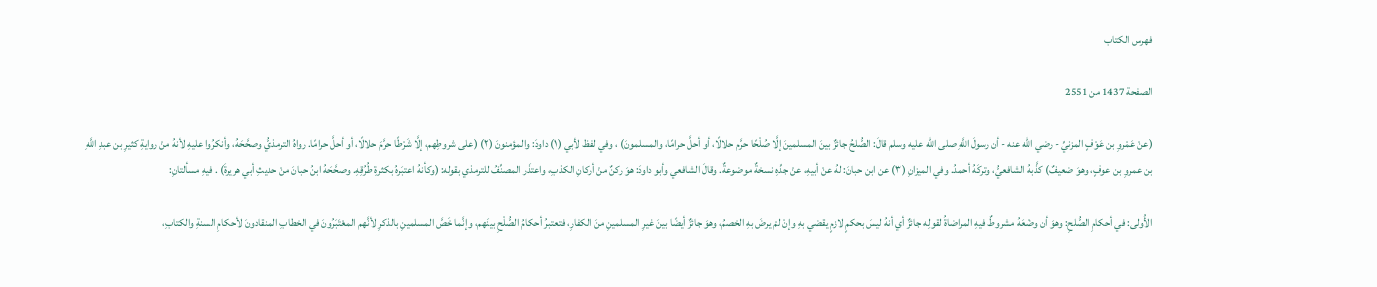فهرس الكتاب

الصفحة 1437 من 2551

(عنْ عَمْروِ بن عَوْفٍ المزنيِّ - رضي الله عنه - أن رسولَ اللَّهِ صلى الله عليه وسلم قالَ: الصُّلحُ جائزٌ بينَ المسلمينَ إلَّا صُلْحًا حرَّم حلالًا، أو أحلَّ حرامًا، والمسلمونَ) ، وفي لفظ لأبي (١) داودَ: والمؤمنونَ (٢) (على شروطِهم، إلَّا شَرْطًا حرَّمَ حلالًا، أو أحلَّ حرامًا. رواهُ الترمذيُّ وصحَّحَهُ، وأنكرُوا عليهِ لأنهُ منْ روايةِ كثيرِ بن عبدِ اللَّهِ بن عمروِ بن عوفٍ، وهوَ ضعيفٌ) كذَّبهُ الشافعيُّ، وتركَهُ أحمدُ. وفي الميزانِ (٣) عن ابن حبانَ: لهُ عنْ أبيهِ، عنْ جدِّهِ نسخةٌ موضوعةٌ. وقالَ الشافعي وأبو داودَ: هوَ ركنٌ منْ أركانِ الكذبِ، واعتذَر المصنِّفُ للترمذي بقوله: (وكأنهُ اعتبَرهُ بكثرةِ طُرُقِهِ. وصحَّحَهُ ابنُ حبانَ منْ حديثِ أبي هريرةَ) . فيهِ مسألتانِ:

الأُولى: في أحكامِ الصُّلحِ: وهوَ أن وضْعَهُ مشروطٌ فيهِ المراضاةُ لقولِه جائزٌ أي أنهُ ليسَ بحكمٍ لازمٍ يقضي بهِ وإنْ لمْ يرضَ بهِ الخصمُ، وهوَ جائزٌ أيضًا بينَ غيرِ المسلمينِ منَ الكفارِ، فتعتبرُ أحكامُ الصُّلْحِ بينَهم، وإنَّما خَصَّ المسلمينِ بالذكرِ لأنَّهم المعْتَبَرُونَ في الخطابِ المنقادونَ لأحكامِ السنةِ والكتابِ،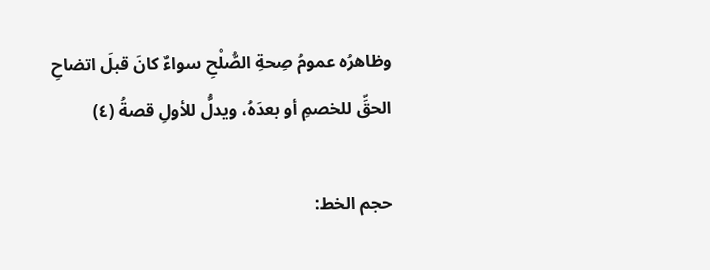وظاهرُه عمومُ صِحةِ الصُّلْحِ سواءٌ كانَ قبلَ اتضاحِ الحقِّ للخصمِ أو بعدَهُ، ويدلُّ للأولِ قصةُ (٤)

حجم الخط: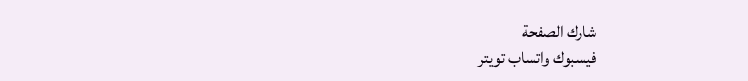شارك الصفحة
فيسبوك واتساب تويتر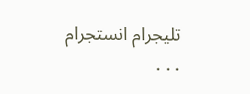تليجرام انستجرام
. . .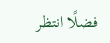فضلًا انتظر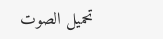تحميل الصوت